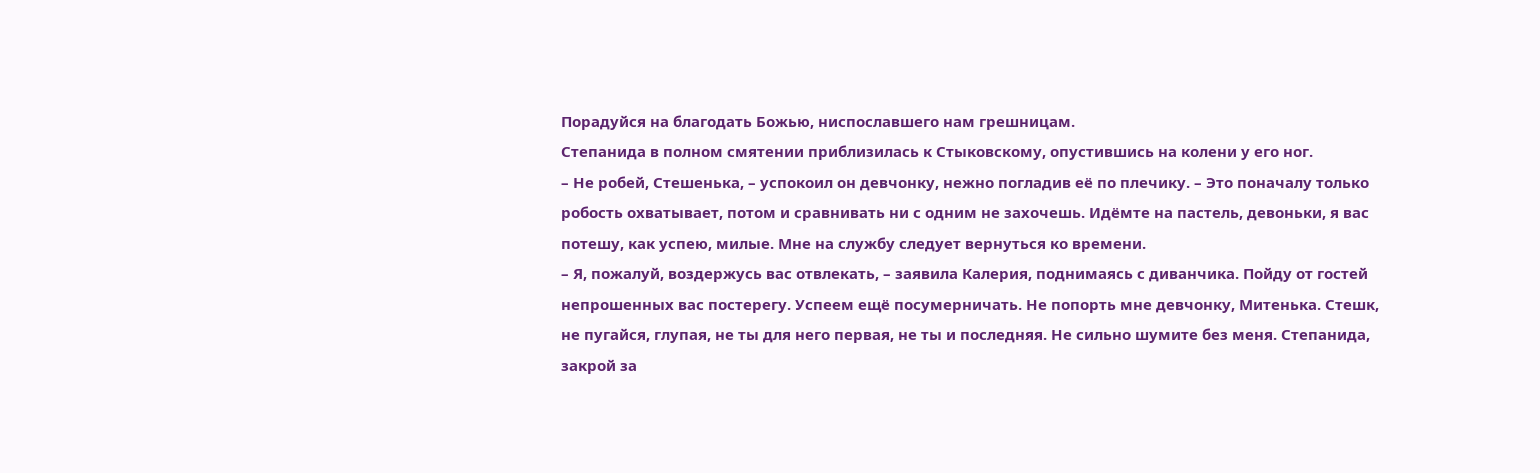Порадуйся на благодать Божью, ниспославшего нам грешницам.
Степанида в полном смятении приблизилась к Стыковскому, опустившись на колени у его ног.
– Не робей, Стешенька, – успокоил он девчонку, нежно погладив её по плечику. – Это поначалу только робость охватывает, потом и сравнивать ни с одним не захочешь. Идёмте на пастель, девоньки, я вас потешу, как успею, милые. Мне на службу следует вернуться ко времени.
– Я, пожалуй, воздержусь вас отвлекать, – заявила Калерия, поднимаясь с диванчика. Пойду от гостей непрошенных вас постерегу. Успеем ещё посумерничать. Не попорть мне девчонку, Митенька. Стешк, не пугайся, глупая, не ты для него первая, не ты и последняя. Не сильно шумите без меня. Степанида, закрой за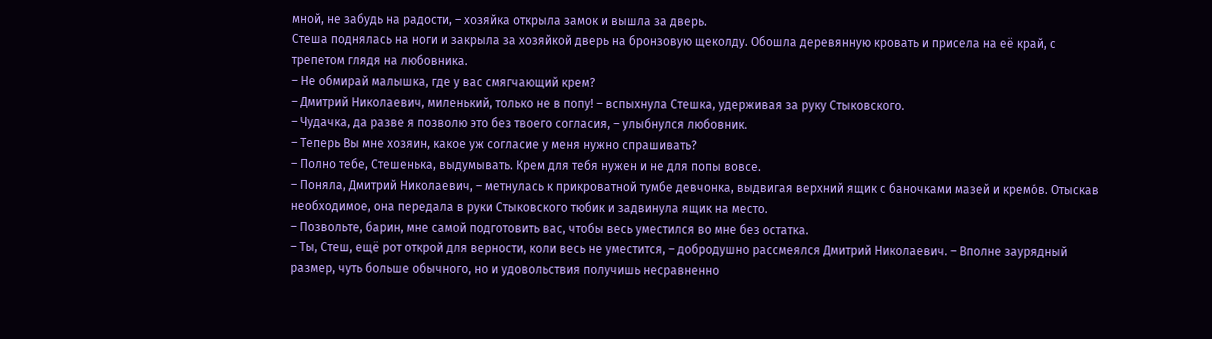мной, не забудь на радости, – хозяйка открыла замок и вышла за дверь.
Стеша поднялась на ноги и закрыла за хозяйкой дверь на бронзовую щеколду. Обошла деревянную кровать и присела на её край, с трепетом глядя на любовника.
– Не обмирай малышка, где у вас смягчающий крем?
– Дмитрий Николаевич, миленький, только не в попу! – вспыхнула Стешка, удерживая за руку Стыковского.
– Чудачка, да разве я позволю это без твоего согласия, – улыбнулся любовник.
– Теперь Вы мне хозяин, какое уж согласие у меня нужно спрашивать?
– Полно тебе, Стешенька, выдумывать. Крем для тебя нужен и не для попы вовсе.
– Поняла, Дмитрий Николаевич, – метнулась к прикроватной тумбе девчонка, выдвигая верхний ящик с баночками мазей и кремо́в. Отыскав необходимое, она передала в руки Стыковского тюбик и задвинула ящик на место.
– Позвольте, барин, мне самой подготовить вас, чтобы весь уместился во мне без остатка.
– Ты, Стеш, ещё рот открой для верности, коли весь не уместится, – добродушно рассмеялся Дмитрий Николаевич. – Вполне заурядный размер, чуть больше обычного, но и удовольствия получишь несравненно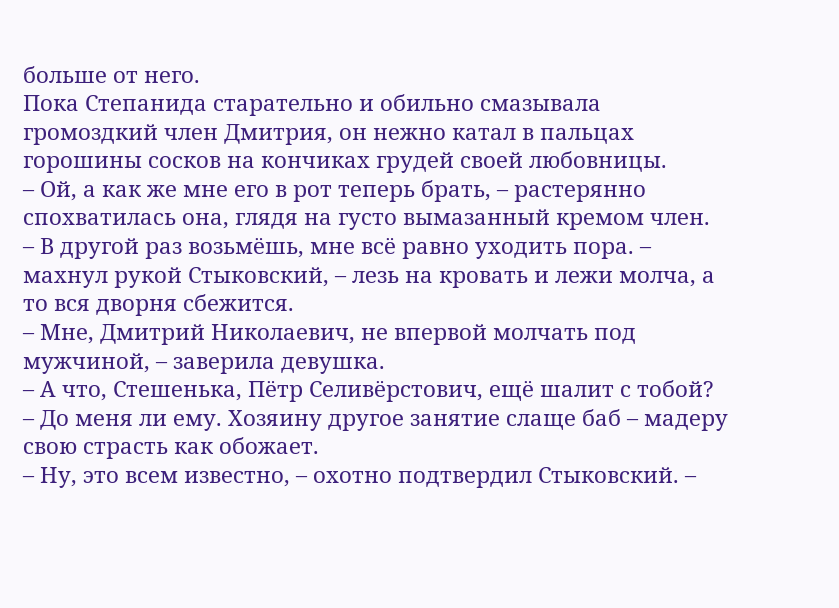больше от него.
Пока Степанида старательно и обильно смазывала громоздкий член Дмитрия, он нежно катал в пальцах горошины сосков на кончиках грудей своей любовницы.
– Ой, а как же мне его в рот теперь брать, – растерянно спохватилась она, глядя на густо вымазанный кремом член.
– В другой раз возьмёшь, мне всё равно уходить пора. – махнул рукой Стыковский, – лезь на кровать и лежи молча, а то вся дворня сбежится.
– Мне, Дмитрий Николаевич, не впервой молчать под мужчиной, – заверила девушка.
– А что, Стешенька, Пётр Селивёрстович, ещё шалит с тобой?
– До меня ли ему. Хозяину другое занятие слаще баб – мадеру свою страсть как обожает.
– Ну, это всем известно, – охотно подтвердил Стыковский. –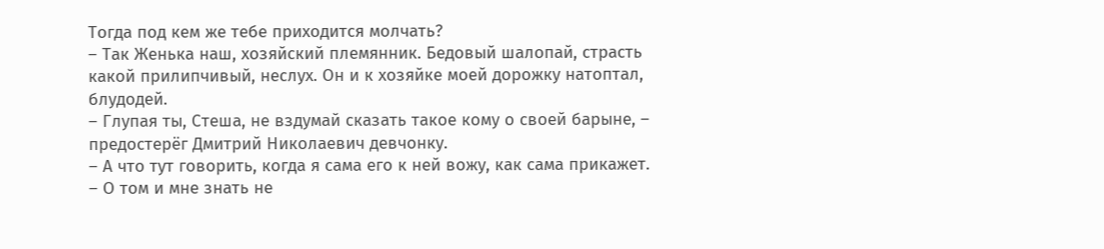Тогда под кем же тебе приходится молчать?
– Так Женька наш, хозяйский племянник. Бедовый шалопай, страсть какой прилипчивый, неслух. Он и к хозяйке моей дорожку натоптал, блудодей.
– Глупая ты, Стеша, не вздумай сказать такое кому о своей барыне, – предостерёг Дмитрий Николаевич девчонку.
– А что тут говорить, когда я сама его к ней вожу, как сама прикажет.
– О том и мне знать не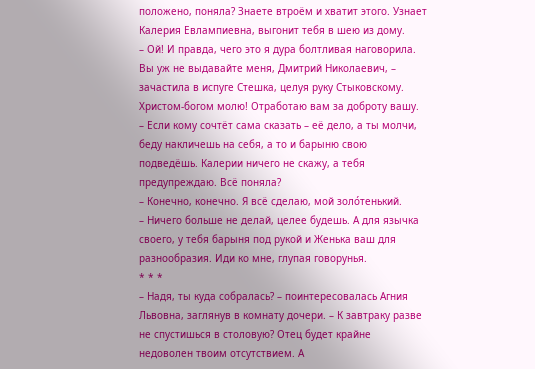положено, поняла? Знаете втроём и хватит этого. Узнает Калерия Евлампиевна, выгонит тебя в шею из дому.
– Ой! И правда, чего это я дура болтливая наговорила. Вы уж не выдавайте меня, Дмитрий Николаевич, – зачастила в испуге Стешка, целуя руку Стыковскому. Христом-богом молю! Отработаю вам за доброту вашу.
– Если кому сочтёт сама сказать – её дело, а ты молчи, беду накличешь на себя, а то и барыню свою подведёшь. Калерии ничего не скажу, а тебя предупреждаю. Всё поняла?
– Конечно, конечно. Я всё сделаю, мой золо́тенький.
– Ничего больше не делай, целее будешь. А для язычка своего, у тебя барыня под рукой и Женька ваш для разнообразия. Иди ко мне, глупая говорунья.
* * *
– Надя, ты куда собралась? – поинтересовалась Агния Львовна, заглянув в комнату дочери. – К завтраку разве не спустишься в столовую? Отец будет крайне недоволен твоим отсутствием. А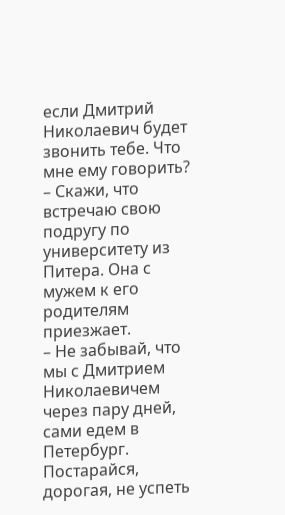если Дмитрий Николаевич будет звонить тебе. Что мне ему говорить?
– Скажи, что встречаю свою подругу по университету из Питера. Она с мужем к его родителям приезжает.
– Не забывай, что мы с Дмитрием Николаевичем через пару дней, сами едем в Петербург. Постарайся, дорогая, не успеть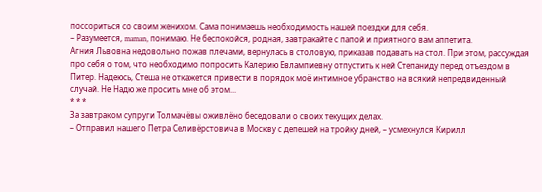поссориться со своим женихом. Сама понимаешь необходимость нашей поездки для себя.
– Разумеется, maman, понимаю. Не беспокойся, родная, завтракайте с папой и приятного вам аппетита.
Агния Львовна недовольно пожав плечами, вернулась в столовую, приказав подавать на стол. При этом, рассуждая про себя о том, что необходимо попросить Калерию Евлампиевну отпустить к ней Степаниду перед отъездом в Питер. Надеюсь, Стеша не откажется привести в порядок моё интимное убранство на всякий непредвиденный случай. Не Надю же просить мне об этом...
* * *
За завтраком супруги Толмачёвы оживлёно беседовали о своих текущих делах.
– Отправил нашего Петра Селивёрстовича в Москву с депешей на тройку дней, – усмехнулся Кирилл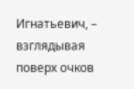Игнатьевич, – взглядывая поверх очков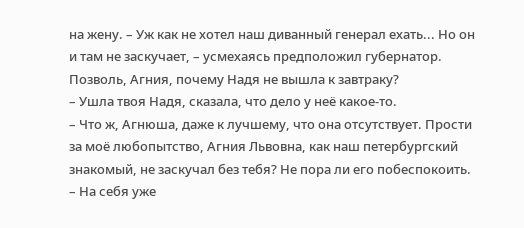на жену. – Уж как не хотел наш диванный генерал ехать... Но он и там не заскучает, – усмехаясь предположил губернатор. Позволь, Агния, почему Надя не вышла к завтраку?
– Ушла твоя Надя, сказала, что дело у неё какое-то.
– Что ж, Агнюша, даже к лучшему, что она отсутствует. Прости за моё любопытство, Агния Львовна, как наш петербургский знакомый, не заскучал без тебя? Не пора ли его побеспокоить.
– На себя уже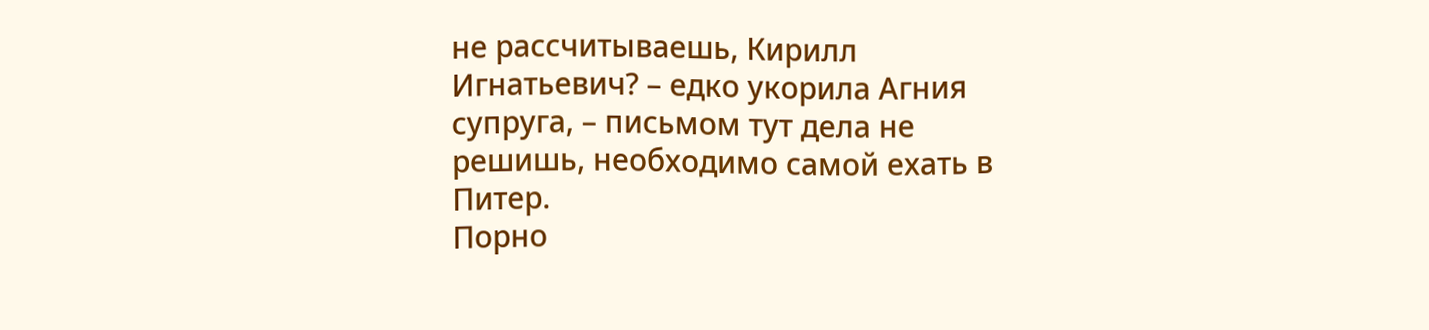не рассчитываешь, Кирилл Игнатьевич? – едко укорила Агния супруга, – письмом тут дела не решишь, необходимо самой ехать в Питер.
Порно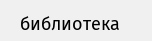библиотека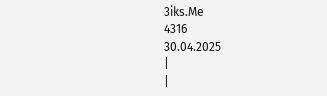3iks.Me
4316
30.04.2025
|
|